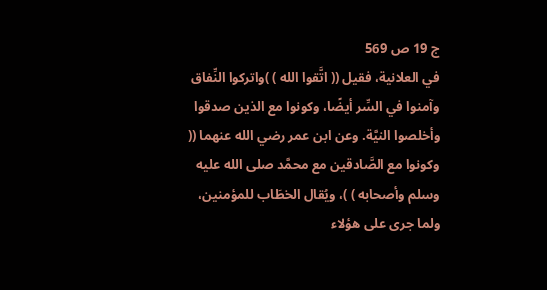ج 19 ص 569
في العلانية، فقيل (( اتَّقوا الله ) )واتركوا النِّفاق وآمنوا في السِّر أيضًا، وكونوا مع الذين صدقوا وأخلصوا النيَّة. وعن ابن عمر رضي الله عنهما (( وكونوا مع الصَّادقين مع محمَّد صلى الله عليه وسلم وأصحابه ) )، ويُقال الخطَاب للمؤمنين، ولما جرى على هؤلاء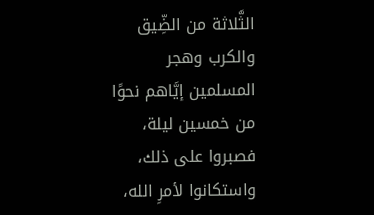الثَّلاثة من الضِّيق والكرب وهجر المسلمين إيَّاهم نحوًا من خمسين ليلة، فصبروا على ذلك، واستكانوا لأمرِ الله،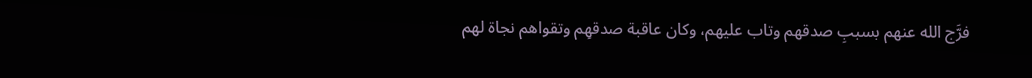فرَّج الله عنهم بسببِ صدقهم وتاب عليهم، وكان عاقبة صدقهِم وتقواهم نجاة لهم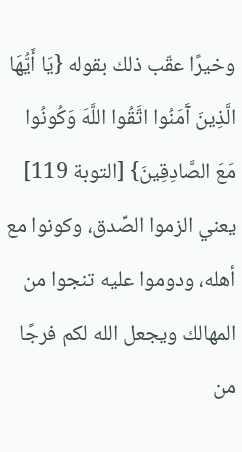وخيرًا عقّب ذلك بقوله {يَا أَيُّهَا الَّذِينَ آَمَنُوا اتَّقُوا اللَّهَ وَكُونُوا مَعَ الصَّادِقِينَ} [التوبة 119] يعني الزموا الصِّدق، وكونوا مع أهله، ودوموا عليه تنجوا من المهالك ويجعل الله لكم فرجًا من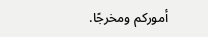أموركم ومخرجًا.